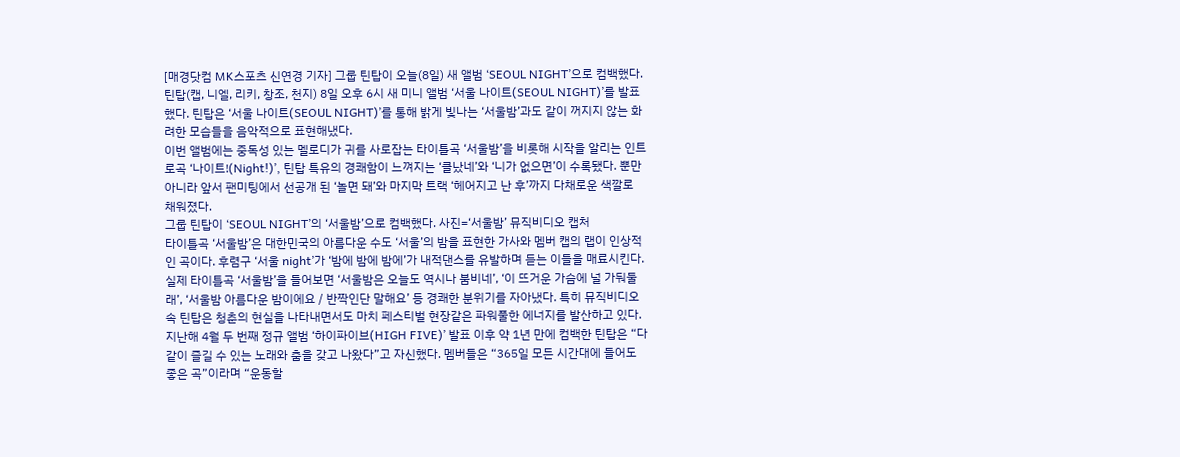[매경닷컴 MK스포츠 신연경 기자] 그룹 틴탑이 오늘(8일) 새 앨범 ‘SEOUL NIGHT’으로 컴백했다.
틴탑(캡, 니엘, 리키, 창조, 천지) 8일 오후 6시 새 미니 앨범 ‘서울 나이트(SEOUL NIGHT)’를 발표했다. 틴탑은 ‘서울 나이트(SEOUL NIGHT)’를 통해 밝게 빛나는 ‘서울밤’과도 같이 꺼지지 않는 화려한 모습들을 음악적으로 표현해냈다.
이번 앨범에는 중독성 있는 멜로디가 귀를 사로잡는 타이틀곡 ‘서울밤’을 비롯해 시작을 알리는 인트로곡 ‘나이트!(Night!)’, 틴탑 특유의 경쾌함이 느껴지는 ‘클났네’와 ‘니가 없으면’이 수록됐다. 뿐만 아니라 앞서 팬미팅에서 선공개 된 ‘놀면 돼’와 마지막 트랙 ‘헤어지고 난 후’까지 다채로운 색깔로 채워졌다.
그룹 틴탑이 ‘SEOUL NIGHT’의 ‘서울밤’으로 컴백했다. 사진=‘서울밤’ 뮤직비디오 캡처
타이틀곡 ‘서울밤’은 대한민국의 아름다운 수도 ‘서울’의 밤을 표현한 가사와 멤버 캡의 랩이 인상적인 곡이다. 후렴구 ‘서울 night’가 ‘밤에 밤에 밤에’가 내적댄스를 유발하며 듣는 이들을 매료시킨다.
실제 타이틀곡 ‘서울밤’을 들어보면 ‘서울밤은 오늘도 역시나 붐비네’, ‘이 뜨거운 가슴에 널 가둬둘래’, ‘서울밤 아름다운 밤이에요 / 반짝인단 말해요’ 등 경쾌한 분위기를 자아냈다. 특히 뮤직비디오 속 틴탑은 청춘의 현실을 나타내면서도 마치 페스티벌 현장같은 파워풀한 에너지를 발산하고 있다.
지난해 4월 두 번째 정규 앨범 ‘하이파이브(HIGH FIVE)’ 발표 이후 약 1년 만에 컴백한 틴탑은 “다같이 즐길 수 있는 노래와 춤을 갖고 나왔다”고 자신했다. 멤버들은 “365일 모든 시간대에 들어도 좋은 곡”이라며 “운동할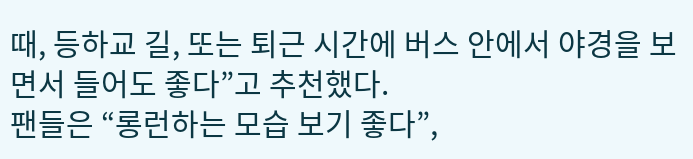때, 등하교 길, 또는 퇴근 시간에 버스 안에서 야경을 보면서 들어도 좋다”고 추천했다.
팬들은 “롱런하는 모습 보기 좋다”,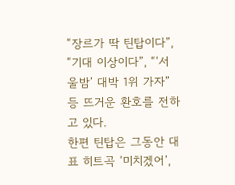“장르가 딱 틴탑이다”, “기대 이상이다”, “‘서울밤’ 대박 1위 가자” 등 뜨거운 환호를 전하고 있다.
한편 틴탑은 그동안 대표 히트곡 ‘미치겠어’,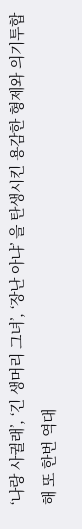‘나랑 사귈래’, ‘긴 생머리 그녀’, ‘장난 아냐’ 을 탄생시킨 용감한 형제와 의기투합해 또 한번 역대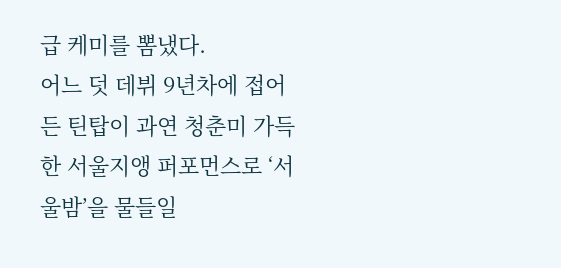급 케미를 뽐냈다.
어느 덧 데뷔 9년차에 접어든 틴탑이 과연 청춘미 가득한 서울지앵 퍼포먼스로 ‘서울밤’을 물들일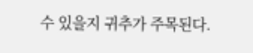수 있을지 귀추가 주목된다.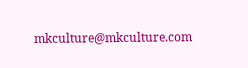mkculture@mkculture.com